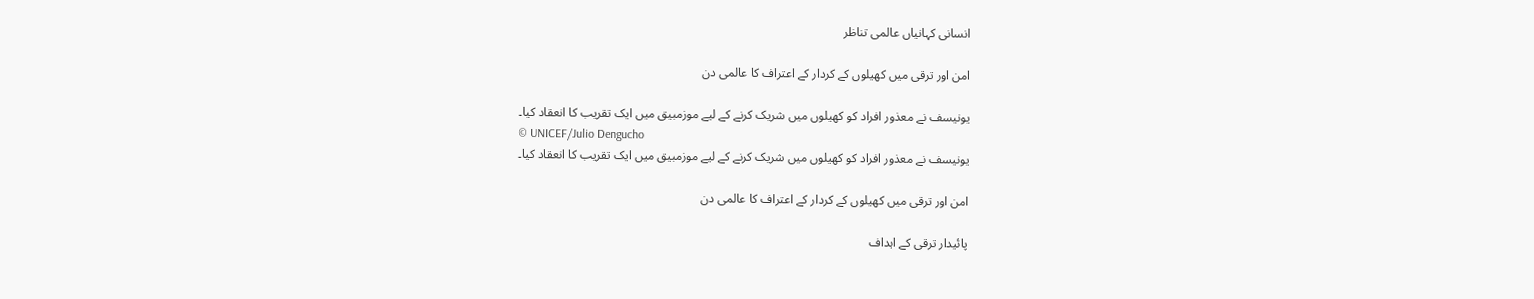انسانی کہانیاں عالمی تناظر

امن اور ترقی میں کھیلوں کے کردار کے اعتراف کا عالمی دن

یونیسف نے معذور افراد کو کھیلوں میں شریک کرنے کے لیے موزمبیق میں ایک تقریب کا انعقاد کیا۔
© UNICEF/Julio Dengucho
یونیسف نے معذور افراد کو کھیلوں میں شریک کرنے کے لیے موزمبیق میں ایک تقریب کا انعقاد کیا۔

امن اور ترقی میں کھیلوں کے کردار کے اعتراف کا عالمی دن

پائیدار ترقی کے اہداف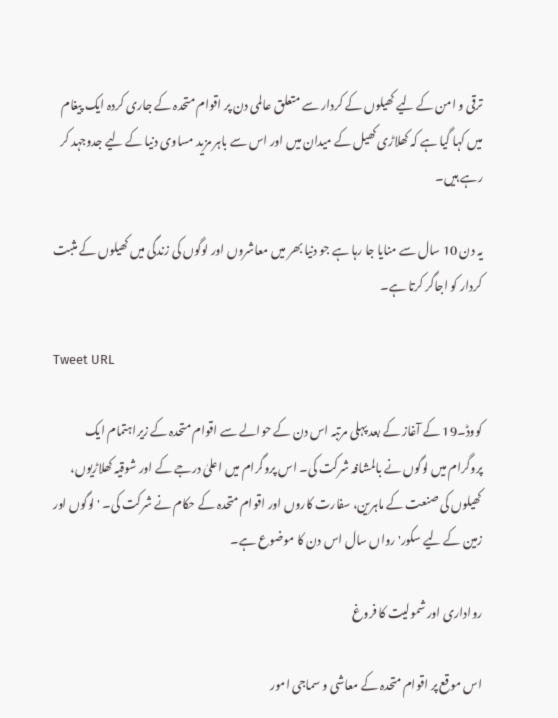ترقی و امن کے لیے کھیلوں کے کردار سے متعلق عالمی دن پر اقوام متحدہ کے جاری کردہ ایک پیغام میں کہا گیا ہے کہ کھلاڑی کھیل کے میدان میں اور اس سے باہر مزید مساوی دنیا کے لیے جدوجہد کر رہے ہیں۔

یہ دن 10 سال سے منایا جا رہا ہے جو دنیا بھر میں معاشروں اور لوگوں کی زندگی میں کھیلوں کے مثبت کردار کو اجاگر کرتا ہے۔

Tweet URL

کووڈ۔19 کے آغاز کے بعد پہلی مرتبہ اس دن کے حوالے سے اقوام متحدہ کے زیراہتمام ایک پروگرام میں لوگوں نے بالمشافہ شرکت کی۔ اس پروگرام میں اعلیٰ درجے کے اور شوقیہ کھلاڑیوں، کھیلوں کی صنعت کے ماہرین، سفارت کاروں اور اقوام متحدہ کے حکام نے شرکت کی۔ 'لوگوں اور زمین کے لیے سکور' رواں سال اس دن کا موضوع ہے۔

رواداری اور شمولیت کا فروغ

اس موقع پر اقوام متحدہ کے معاشی و سماجی امور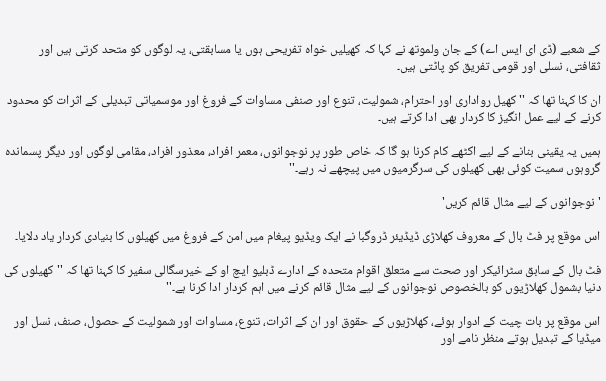کے شعبے (ڈی ای ایس اے) کے جان ولموتھ نے کہا کہ کھیلیں خواہ تفریحی ہوں یا مسابقتی، یہ لوگوں کو متحد کرتی ہیں اور ثقافتی، نسلی اور قومی تفریق کو پاٹتی ہیں۔

ان کا کہنا تھا کہ ''کھیل رواداری اور احترام، شمولیت، تنوع اور صنفی مساوات کے فروغ اور موسمیاتی تبدیلی کے اثرات کو محدود کرنے کے لیے عمل انگیز کا کردار بھی ادا کرتے ہیں۔

ہمیں یہ یقینی بنانے کے لیے اکٹھے کام کرنا ہو گا کہ خاص طور پر نوجوانوں، معمر افراد، معذور افراد، مقامی لوگوں اور دیگر پسماندہ گروہوں سمیت کوئی بھی کھیلوں کی سرگرمیوں میں پیچھے نہ رہے۔''

'نوجوانوں کے لیے مثال قائم کریں'

اس موقع پر فٹ بال کے معروف کھلاڑی ڈیڈیئر ڈروگبا نے ایک ویڈیو پیغام میں امن کے فروغ میں کھیلوں کا بنیادی کردار یاد دلایا۔

فٹ بال کے سابق سٹرائیکر اور صحت سے متعلق اقوام متحدہ کے ادارے ڈبلیو ایچ او کے خیرسگالی سفیر کا کہنا تھا کہ ''کھیلوں کی دنیا بشمول کھلاڑیوں کو بالخصوص نوجوانوں کے لیے مثال قائم کرنے میں اہم کردار ادا کرنا ہے۔''

اس موقع پر بات چیت کے ادوار ہوئے، کھلاڑیوں کے حقوق اور ان کے اثرات، تنوع، مساوات اور شمولیت کے حصول، صنف، نسل اور میڈیا کے تبدیل ہوتے منظر نامے اور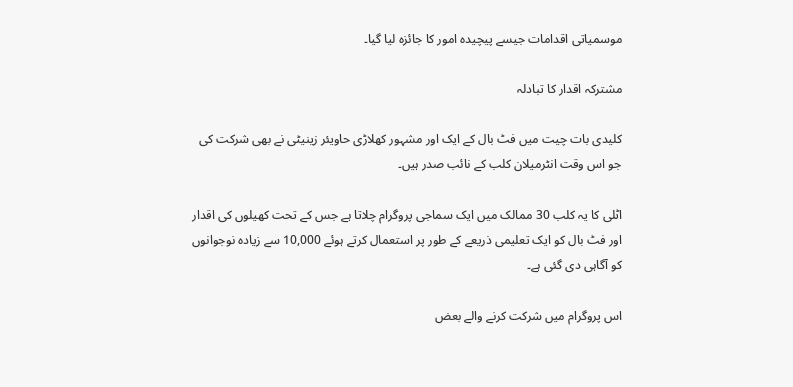موسمیاتی اقدامات جیسے پیچیدہ امور کا جائزہ لیا گیا۔

مشترکہ اقدار کا تبادلہ

کلیدی بات چیت میں فٹ بال کے ایک اور مشہور کھلاڑی حاویئر زینیٹی نے بھی شرکت کی جو اس وقت انٹرمیلان کلب کے نائب صدر ہیں۔

اٹلی کا یہ کلب 30 ممالک میں ایک سماجی پروگرام چلاتا ہے جس کے تحت کھیلوں کی اقدار اور فٹ بال کو ایک تعلیمی ذریعے کے طور پر استعمال کرتے ہوئے 10,000 سے زیادہ نوجوانوں کو آگاہی دی گئی ہے۔

اس پروگرام میں شرکت کرنے والے بعض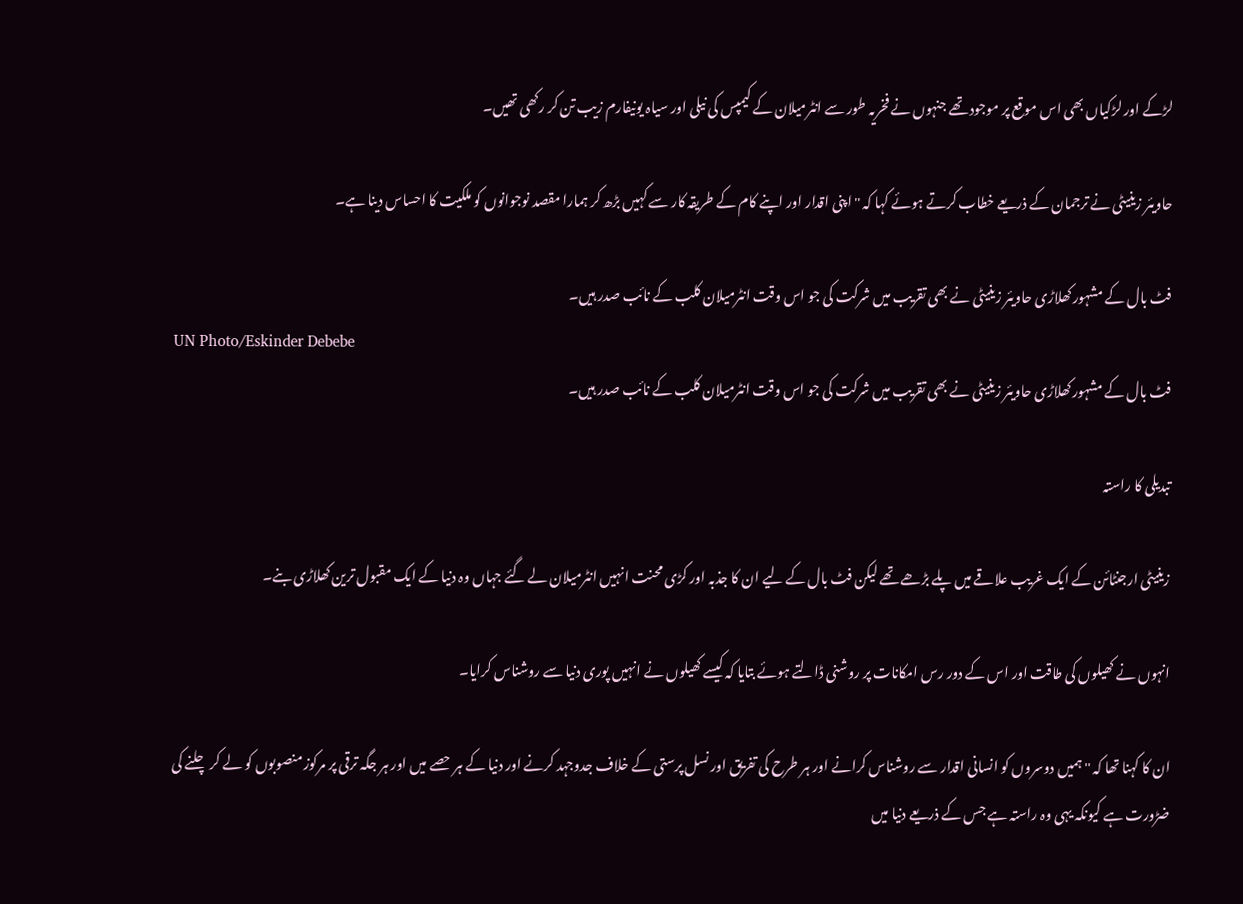لڑکے اور لڑکیاں بھی اس موقع پر موجود تھے جنہوں نے فخریہ طور سے انٹرمیلان کے کیمپس کی نیلی اور سیاہ یونیفارم زیب تن کر رکھی تھیں۔

حاویئر زینیٹی نے ترجمان کے ذریعے خطاب کرتے ہوئے کہا کہ ''اپنی اقدار اور اپنے کام کے طریقہ کار سے کہیں بڑھ کر ہمارا مقصد نوجوانوں کو ملکیت کا احساس دینا ہے۔

فٹ بال کے مشہور کھلاڑی حاویئر زینیٹی نے بھی تقریب میں شرکت کی جو اس وقت انٹرمیلان کلب کے نائب صدر ہیں۔
UN Photo/Eskinder Debebe
فٹ بال کے مشہور کھلاڑی حاویئر زینیٹی نے بھی تقریب میں شرکت کی جو اس وقت انٹرمیلان کلب کے نائب صدر ہیں۔

تبدیلی کا راستہ

زینیٹی ارجنٹائن کے ایک غریب علاقے میں پلے بڑھے تھے لیکن فٹ بال کے لیے ان کا جذبہ اور کڑی محنت انہیں انٹرمیلان لے گئے جہاں وہ دنیا کے ایک مقبول ترین کھلاڑی بنے۔

انہوں نے کھیلوں کی طاقت اور اس کے دور رس امکانات پر روشنی ڈالتے ہوئے بتایا کہ کیسے کھیلوں نے انہیں پوری دنیا سے روشناس کرایا۔

ان کا کہنا تھا کہ ''ہمیں دوسروں کو انسانی اقدار سے روشناس کرانے اور ہر طرح کی تفریق اور نسل پرستی کے خلاف جدوجہد کرنے اور دنیا کے ہر حصے میں اور ہر جگہ ترقی پر مرکوز منصوبوں کو لے کر چلنے کی ضڑورت ہے کیونکہ یہی وہ راستہ ہے جس کے ذریعے دنیا میں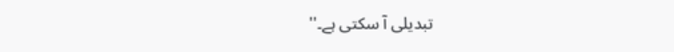تبدیلی آ سکتی ہے۔''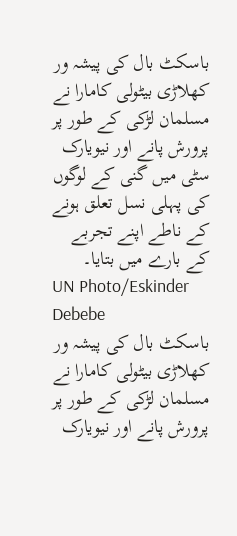باسکٹ بال کی پیشہ ور کھلاڑی بیٹولی کامارا نے مسلمان لڑکی کے طور پر پرورش پانے اور نیویارک سٹی میں گنی کے لوگوں کی پہلی نسل تعلق ہونے کے ناطے اپنے تجربے کے بارے میں بتایا۔
UN Photo/Eskinder Debebe
باسکٹ بال کی پیشہ ور کھلاڑی بیٹولی کامارا نے مسلمان لڑکی کے طور پر پرورش پانے اور نیویارک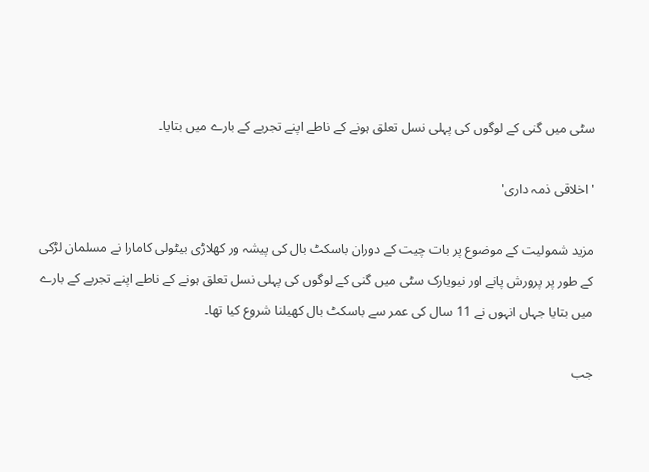سٹی میں گنی کے لوگوں کی پہلی نسل تعلق ہونے کے ناطے اپنے تجربے کے بارے میں بتایا۔

'اخلاقی ذمہ داری'

مزید شمولیت کے موضوع پر بات چیت کے دوران باسکٹ بال کی پیشہ ور کھلاڑی بیٹولی کامارا نے مسلمان لڑکی کے طور پر پرورش پانے اور نیویارک سٹی میں گنی کے لوگوں کی پہلی نسل تعلق ہونے کے ناطے اپنے تجربے کے بارے میں بتایا جہاں انہوں نے 11 سال کی عمر سے باسکٹ بال کھیلنا شروع کیا تھا۔

جب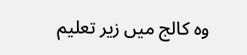وہ کالج میں زیر تعلیم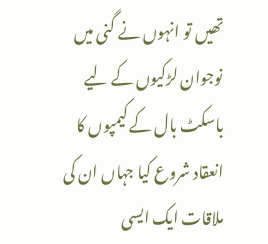تھیں تو انہوں نے گنی میں نوجوان لڑکیوں کے لیے باسکٹ بال کے کیمپوں کا انعقاد شروع کیا جہاں ان کی ملاقات ایک ایسی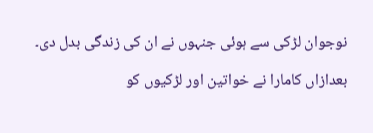نوجوان لڑکی سے ہوئی جنہوں نے ان کی زندگی بدل دی۔

بعدازاں کامارا نے خواتین اور لڑکیوں کو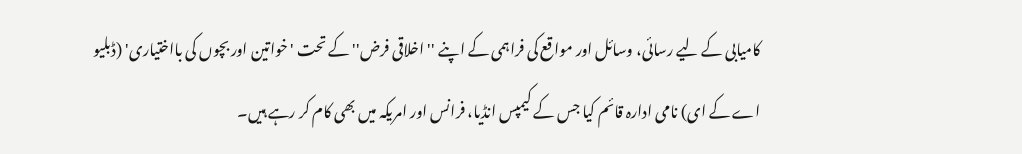کامیابی کے لیے رسائی، وسائل اور مواقع کی فراہمی کے اپنے ''اخلاقی فرض'' کے تحت 'خواتین اور بچوں کی بااختیاری' (ڈبلیو اے کے ای) نامی ادارہ قائم کیا جس کے کیمپس انڈیا، فرانس اور امریکہ میں بھی کام کر رہے ہیں۔